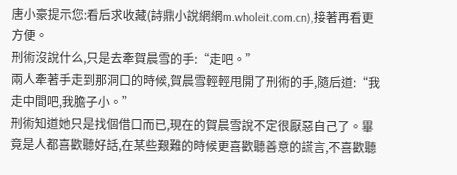唐小豪提示您:看后求收藏(詩鼎小說網網m.wholeit.com.cn),接著再看更方便。
刑術沒說什么,只是去牽賀晨雪的手:“走吧。”
兩人牽著手走到那洞口的時候,賀晨雪輕輕甩開了刑術的手,隨后道:“我走中間吧,我膽子小。”
刑術知道她只是找個借口而已,現在的賀晨雪說不定很厭惡自己了。畢竟是人都喜歡聽好話,在某些艱難的時候更喜歡聽善意的謊言,不喜歡聽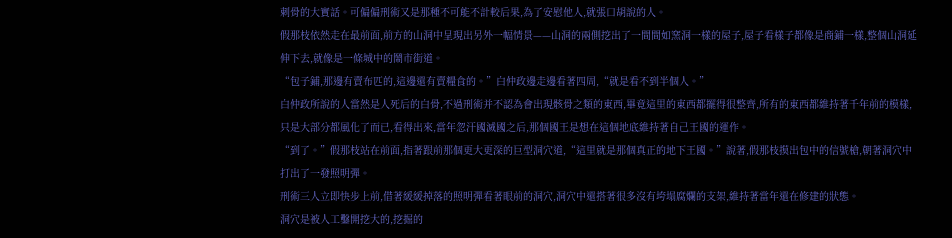刺骨的大實話。可偏偏刑術又是那種不可能不計較后果,為了安慰他人,就張口胡說的人。
假那枝依然走在最前面,前方的山洞中呈現出另外一幅情景——山洞的兩側挖出了一間間如窯洞一樣的屋子,屋子看樣子都像是商鋪一樣,整個山洞延伸下去,就像是一條城中的鬧市街道。
“包子鋪,那邊有賣布匹的,這邊還有賣糧食的。”白仲政邊走邊看著四周,“就是看不到半個人。”
白仲政所說的人當然是人死后的白骨,不過刑術并不認為會出現骸骨之類的東西,畢竟這里的東西都擺得很整齊,所有的東西都維持著千年前的模樣,只是大部分都風化了而已,看得出來,當年忽汗國滅國之后,那個國王是想在這個地底維持著自己王國的運作。
“到了。”假那枝站在前面,指著跟前那個更大更深的巨型洞穴道,“這里就是那個真正的地下王國。”說著,假那枝摸出包中的信號槍,朝著洞穴中打出了一發照明彈。
刑術三人立即快步上前,借著緩緩掉落的照明彈看著眼前的洞穴,洞穴中還搭著很多沒有垮塌腐爛的支架,維持著當年還在修建的狀態。
洞穴是被人工鑿開挖大的,挖掘的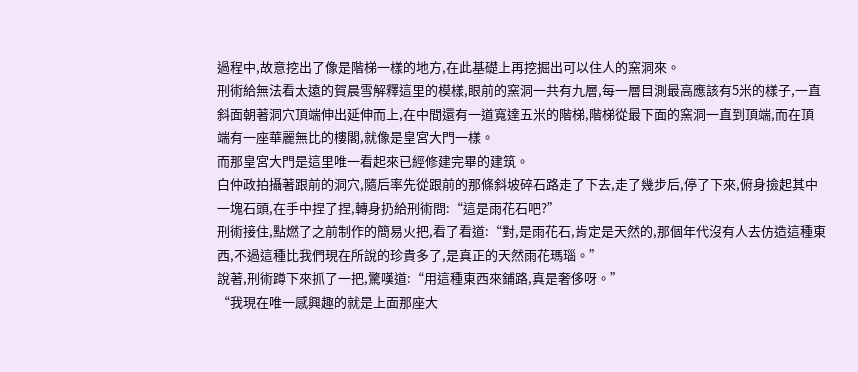過程中,故意挖出了像是階梯一樣的地方,在此基礎上再挖掘出可以住人的窯洞來。
刑術給無法看太遠的賀晨雪解釋這里的模樣,眼前的窯洞一共有九層,每一層目測最高應該有5米的樣子,一直斜面朝著洞穴頂端伸出延伸而上,在中間還有一道寬達五米的階梯,階梯從最下面的窯洞一直到頂端,而在頂端有一座華麗無比的樓閣,就像是皇宮大門一樣。
而那皇宮大門是這里唯一看起來已經修建完畢的建筑。
白仲政拍攝著跟前的洞穴,隨后率先從跟前的那條斜坡碎石路走了下去,走了幾步后,停了下來,俯身撿起其中一塊石頭,在手中捏了捏,轉身扔給刑術問:“這是雨花石吧?”
刑術接住,點燃了之前制作的簡易火把,看了看道:“對,是雨花石,肯定是天然的,那個年代沒有人去仿造這種東西,不過這種比我們現在所說的珍貴多了,是真正的天然雨花瑪瑙。”
說著,刑術蹲下來抓了一把,驚嘆道:“用這種東西來鋪路,真是奢侈呀。”
“我現在唯一感興趣的就是上面那座大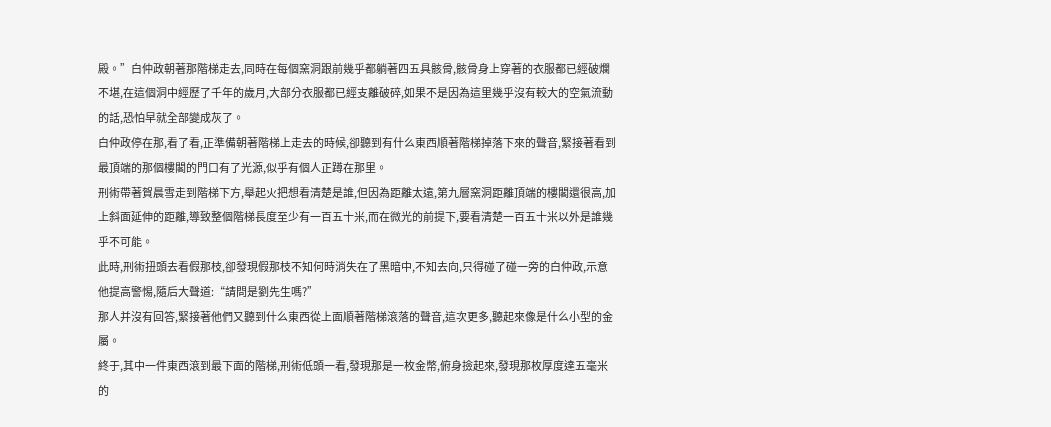殿。”白仲政朝著那階梯走去,同時在每個窯洞跟前幾乎都躺著四五具骸骨,骸骨身上穿著的衣服都已經破爛不堪,在這個洞中經歷了千年的歲月,大部分衣服都已經支離破碎,如果不是因為這里幾乎沒有較大的空氣流動的話,恐怕早就全部變成灰了。
白仲政停在那,看了看,正準備朝著階梯上走去的時候,卻聽到有什么東西順著階梯掉落下來的聲音,緊接著看到最頂端的那個樓閣的門口有了光源,似乎有個人正蹲在那里。
刑術帶著賀晨雪走到階梯下方,舉起火把想看清楚是誰,但因為距離太遠,第九層窯洞距離頂端的樓閣還很高,加上斜面延伸的距離,導致整個階梯長度至少有一百五十米,而在微光的前提下,要看清楚一百五十米以外是誰幾乎不可能。
此時,刑術扭頭去看假那枝,卻發現假那枝不知何時消失在了黑暗中,不知去向,只得碰了碰一旁的白仲政,示意他提高警惕,隨后大聲道:“請問是劉先生嗎?”
那人并沒有回答,緊接著他們又聽到什么東西從上面順著階梯滾落的聲音,這次更多,聽起來像是什么小型的金屬。
終于,其中一件東西滾到最下面的階梯,刑術低頭一看,發現那是一枚金幣,俯身撿起來,發現那枚厚度達五毫米的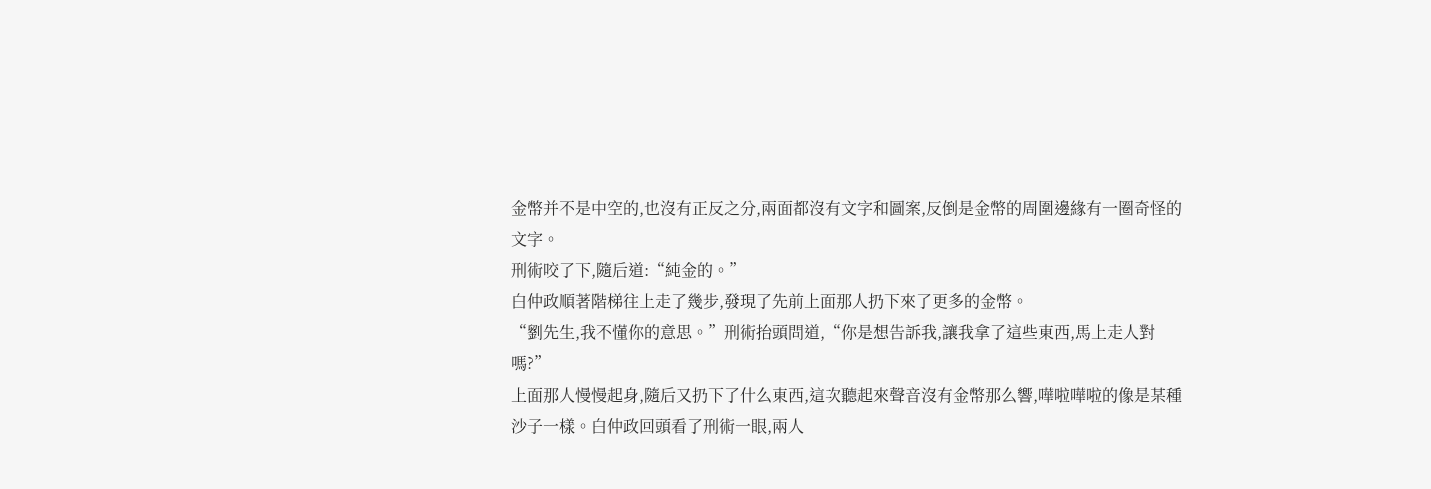金幣并不是中空的,也沒有正反之分,兩面都沒有文字和圖案,反倒是金幣的周圍邊緣有一圈奇怪的文字。
刑術咬了下,隨后道:“純金的。”
白仲政順著階梯往上走了幾步,發現了先前上面那人扔下來了更多的金幣。
“劉先生,我不懂你的意思。”刑術抬頭問道,“你是想告訴我,讓我拿了這些東西,馬上走人對嗎?”
上面那人慢慢起身,隨后又扔下了什么東西,這次聽起來聲音沒有金幣那么響,嘩啦嘩啦的像是某種沙子一樣。白仲政回頭看了刑術一眼,兩人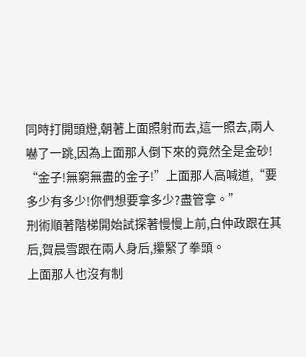同時打開頭燈,朝著上面照射而去,這一照去,兩人嚇了一跳,因為上面那人倒下來的竟然全是金砂!
“金子!無窮無盡的金子!”上面那人高喊道,“要多少有多少!你們想要拿多少?盡管拿。”
刑術順著階梯開始試探著慢慢上前,白仲政跟在其后,賀晨雪跟在兩人身后,攥緊了拳頭。
上面那人也沒有制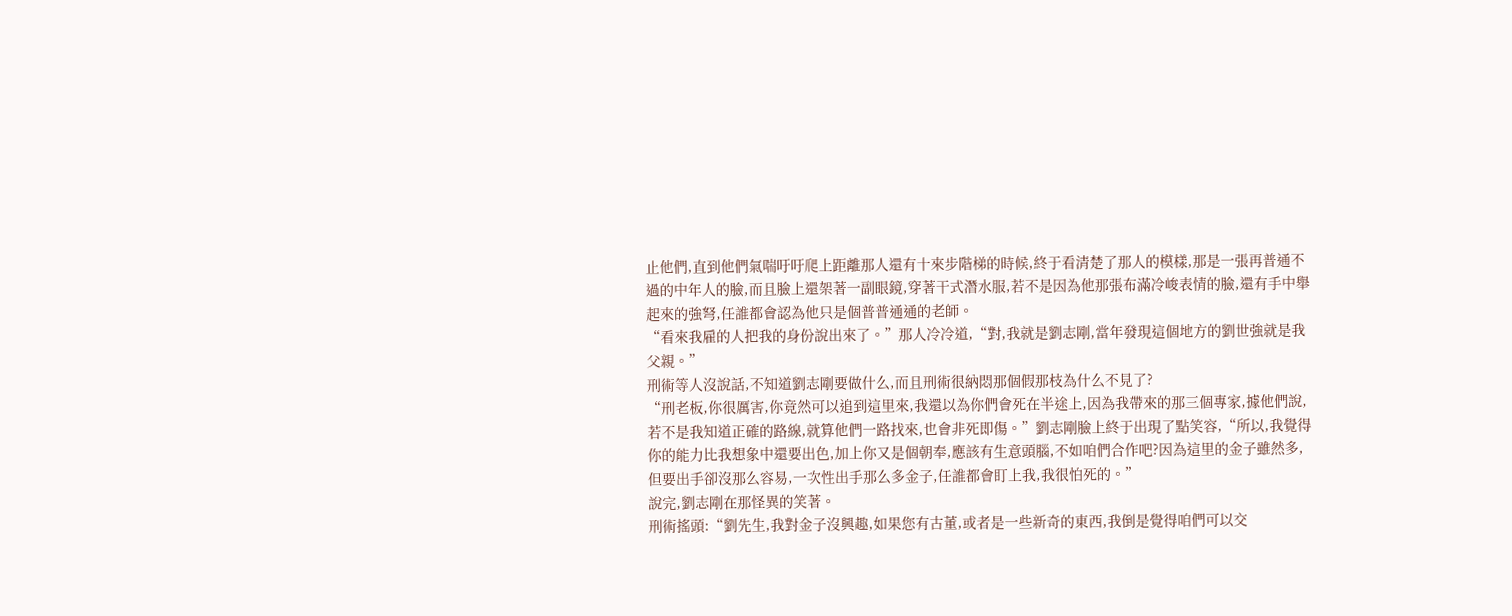止他們,直到他們氣喘吁吁爬上距離那人還有十來步階梯的時候,終于看清楚了那人的模樣,那是一張再普通不過的中年人的臉,而且臉上還架著一副眼鏡,穿著干式潛水服,若不是因為他那張布滿冷峻表情的臉,還有手中舉起來的強弩,任誰都會認為他只是個普普通通的老師。
“看來我雇的人把我的身份說出來了。”那人冷冷道,“對,我就是劉志剛,當年發現這個地方的劉世強就是我父親。”
刑術等人沒說話,不知道劉志剛要做什么,而且刑術很納悶那個假那枝為什么不見了?
“刑老板,你很厲害,你竟然可以追到這里來,我還以為你們會死在半途上,因為我帶來的那三個專家,據他們說,若不是我知道正確的路線,就算他們一路找來,也會非死即傷。”劉志剛臉上終于出現了點笑容,“所以,我覺得你的能力比我想象中還要出色,加上你又是個朝奉,應該有生意頭腦,不如咱們合作吧?因為這里的金子雖然多,但要出手卻沒那么容易,一次性出手那么多金子,任誰都會盯上我,我很怕死的。”
說完,劉志剛在那怪異的笑著。
刑術搖頭:“劉先生,我對金子沒興趣,如果您有古董,或者是一些新奇的東西,我倒是覺得咱們可以交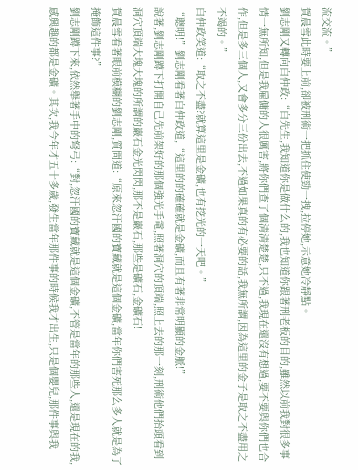流交流。”
賀晨雪此時要上前,卻被刑術一把抓住使勁一拽,拉停她,示意她冷靜點。
劉志剛又轉向白仲政:“白先生,我知道你是做什么的,我也知道你跟著刑老板的目的,雖然以前我對很多事情一無所知,但是我雇傭的人很厲害,將你們查了個清清楚楚,只不過,我現在還沒有想過,要不要與你們也合作,但是多三個人,又會多分三份出去,不過如果真的有必要的話,我無所謂,因為這里的金子是取之不盡用之不竭的。”
白仲政笑道:“取之不盡?就算這里是金礦,也有挖光的一天吧。”
“聰明!”劉志剛看著白仲政道,“這里的的確確就是金礦,而且有著非常明顯的金脈!”
說著,劉志剛蹲下打開自己先前架好的那個強光手電,照著洞穴的頂端,照上去的那一刻,刑術他們抬頭看到洞穴頂端大塊大塊的所謂的巖石金光閃閃,那不是巖石,那些是礦石,金礦石!
賀晨雪看著眼前模糊的劉志剛,質問道:“原來忽汗國的寶藏就是這個金礦,當年你們害死那么多人就是為了掩飾這件事?”
劉志剛蹲下來,依然舉著手中的弩弓:“對,忽汗國的寶藏就是這個金礦,不管是當年的那些人,還是現在的我,感興趣的都是金礦。其次,我今年才五十多歲,發生當年那件事的時候我才出生,只是個嬰兒,那件事與我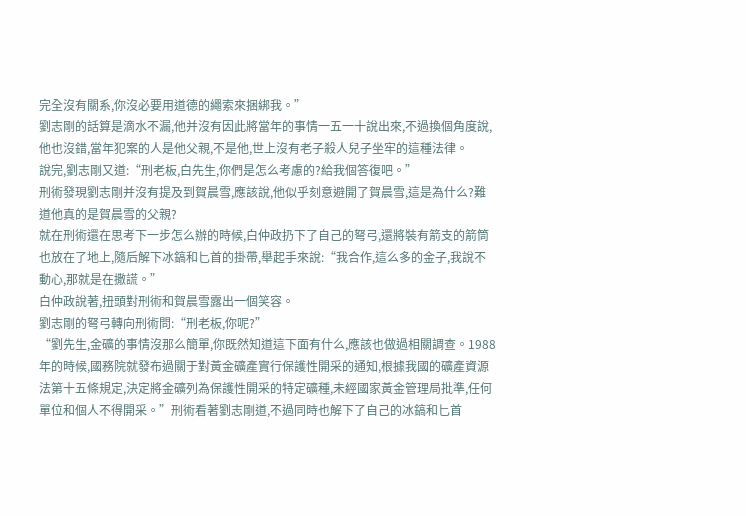完全沒有關系,你沒必要用道德的繩索來捆綁我。”
劉志剛的話算是滴水不漏,他并沒有因此將當年的事情一五一十說出來,不過換個角度說,他也沒錯,當年犯案的人是他父親,不是他,世上沒有老子殺人兒子坐牢的這種法律。
說完,劉志剛又道:“刑老板,白先生,你們是怎么考慮的?給我個答復吧。”
刑術發現劉志剛并沒有提及到賀晨雪,應該說,他似乎刻意避開了賀晨雪,這是為什么?難道他真的是賀晨雪的父親?
就在刑術還在思考下一步怎么辦的時候,白仲政扔下了自己的弩弓,還將裝有箭支的箭筒也放在了地上,隨后解下冰鎬和匕首的掛帶,舉起手來說:“我合作,這么多的金子,我說不動心,那就是在撒謊。”
白仲政說著,扭頭對刑術和賀晨雪露出一個笑容。
劉志剛的弩弓轉向刑術問:“刑老板,你呢?”
“劉先生,金礦的事情沒那么簡單,你既然知道這下面有什么,應該也做過相關調查。1988年的時候,國務院就發布過關于對黃金礦產實行保護性開采的通知,根據我國的礦產資源法第十五條規定,決定將金礦列為保護性開采的特定礦種,未經國家黃金管理局批準,任何單位和個人不得開采。”刑術看著劉志剛道,不過同時也解下了自己的冰鎬和匕首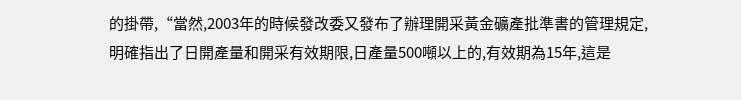的掛帶,“當然,2003年的時候發改委又發布了辦理開采黃金礦產批準書的管理規定,明確指出了日開產量和開采有效期限,日產量500噸以上的,有效期為15年,這是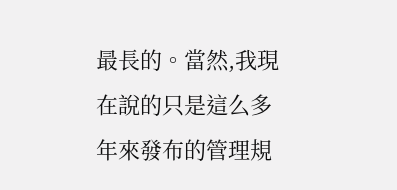最長的。當然,我現在說的只是這么多年來發布的管理規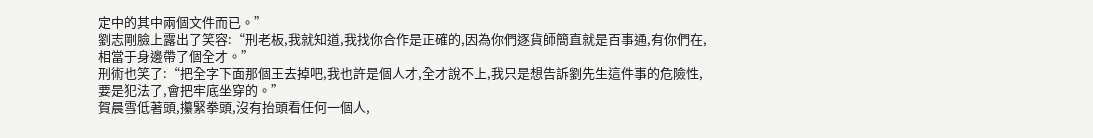定中的其中兩個文件而已。”
劉志剛臉上露出了笑容:“刑老板,我就知道,我找你合作是正確的,因為你們逐貨師簡直就是百事通,有你們在,相當于身邊帶了個全才。”
刑術也笑了:“把全字下面那個王去掉吧,我也許是個人才,全才說不上,我只是想告訴劉先生這件事的危險性,要是犯法了,會把牢底坐穿的。”
賀晨雪低著頭,攥緊拳頭,沒有抬頭看任何一個人,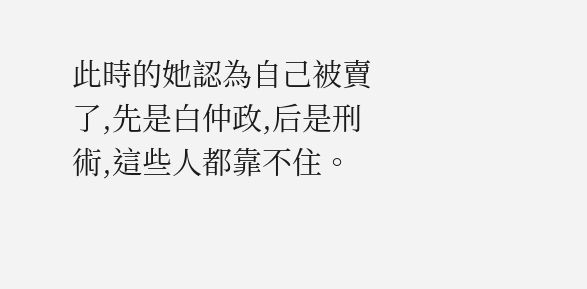此時的她認為自己被賣了,先是白仲政,后是刑術,這些人都靠不住。